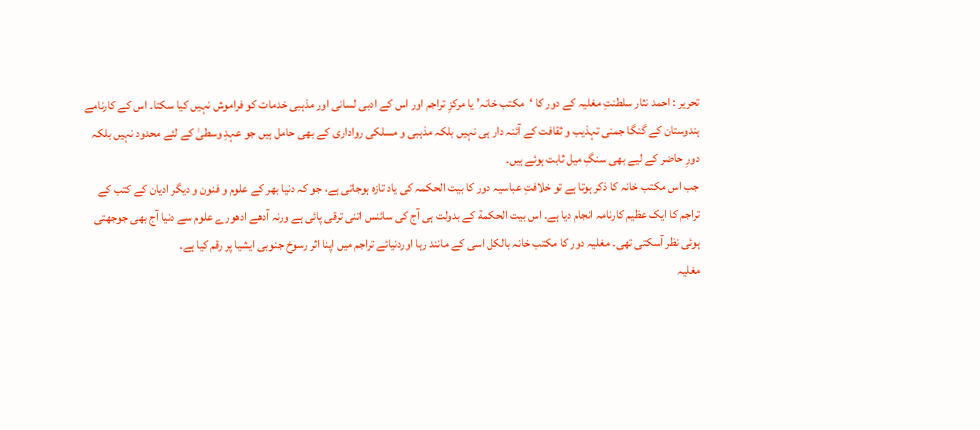تحریر : احمد نثار سلطنتِ مغلیہ کے دور کا ‘مکتب خانہ’ یا مرکزِ تراجم اور اس کے ادبی لسانی اور مذہبی خدمات کو فراموش نہیں کیا سکتا۔ اس کے کارنامے ہندوستان کے گنگا جمنی تہذیب و ثقافت کے آئنہ دار ہی نہیں بلکہ مذہبی و مسلکی رواداری کے بھی حامل ہیں جو عہدِ وسطیٰ کے لئے محدود نہیں بلکہ دورِ حاضر کے لیے بھی سنگِ میل ثابت ہوئے ہیں۔
جب اس مکتب خانہ کا ذکر ہوتا ہے تو خلافتِ عباسیہ دور کا بیت الحکمہ کی یاد تازہ ہوجاتی ہے، جو کہ دنیا بھر کے علوم و فنون و دیگر ادیان کے کتب کے تراجم کا ایک عظیم کارنامہ انجام دیا ہے۔ اس بیت الحکمة کے بدولت ہی آج کی سائنس اتنی ترقی پائی ہے ورنہ آدھے ادھورے علوم سے دنیا آج بھی جوجھتی ہوئی نظر آسکتی تھی۔ مغلیہ دور کا مکتب خانہ بالکل اسی کے مانند رہا اوردنیائے تراجم میں اپنا اثر رسوخ جنوبی ایشیا پر رقم کیا ہے۔
مغلیہ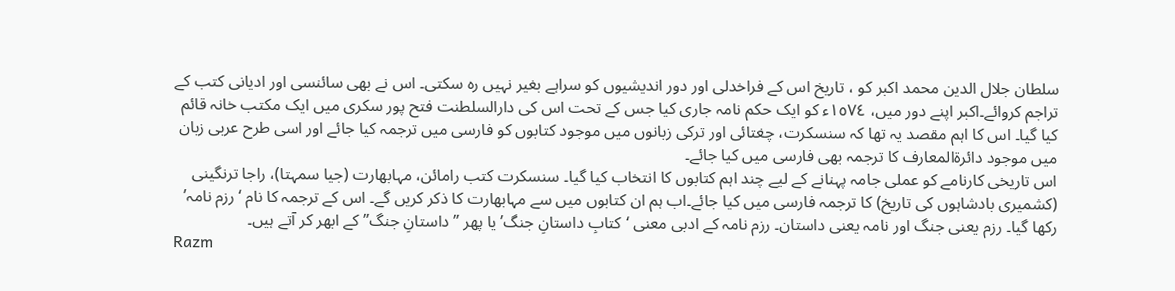سلطان جلال الدین محمد اکبر کو ، تاریخ اس کے فراخدلی اور دور اندیشیوں کو سراہے بغیر نہیں رہ سکتی۔ اس نے بھی سائنسی اور ادیانی کتب کے تراجم کروائے۔اکبر اپنے دور میں، ١٥٧٤ء کو ایک حکم نامہ جاری کیا جس کے تحت اس کی دارالسلطنت فتح پور سکری میں ایک مکتب خانہ قائم کیا گیا۔ اس کا اہم مقصد یہ تھا کہ سنسکرت، چغتائی اور ترکی زبانوں میں موجود کتابوں کو فارسی میں ترجمہ کیا جائے اور اسی طرح عربی زبان میں موجود دائرةالمعارف کا ترجمہ بھی فارسی میں کیا جائے۔
اس تاریخی کارنامے کو عملی جامہ پہنانے کے لیے چند اہم کتابوں کا انتخاب کیا گیا۔ سنسکرت کتب رامائن، مہابھارت (جیا سمہتا)، راجا ترنگینی (کشمیری بادشاہوں کی تاریخ) کا ترجمہ فارسی میں کیا جائے۔اب ہم ان کتابوں میں سے مہابھارت کا ذکر کریں گے۔ اس کے ترجمہ کا نام ‘رزم نامہ’ رکھا گیا۔ رزم یعنی جنگ اور نامہ یعنی داستان۔ رزم نامہ کے ادبی معنی ‘کتابِ داستانِ جنگ’ یا پھر ” داستانِ جنگ” کے ابھر کر آتے ہیں۔
Razm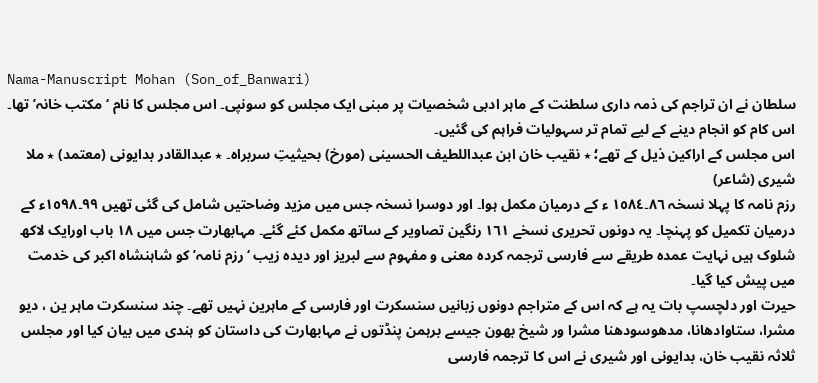Nama-Manuscript Mohan (Son_of_Banwari)
سلطان نے ان تراجم کی ذمہ داری سلطنت کے ماہر ادبی شخصیات پر مبنی ایک مجلس کو سونپی۔ اس مجلس کا نام ‘مکتب خانہ’ تھا۔ اس کام کو انجام دینے کے لیے تمام تر سہولیات فراہم کی گئیں۔
اس مجلس کے اراکین ذیل کے تھے؛ ٭ نقیب خان ابن عبداللطیف الحسینی (مورخ) بحیثیتِ سربراہ۔ ٭ عبدالقادر بدایونی (معتمد) ٭ ملا شیری (شاعر)
رزم نامہ کا پہلا نسخہ ٨٦۔١٥٨٤ ء کے درمیان مکمل ہوا۔ اور دوسرا نسخہ جس میں مزید وضاحتیں شامل کی گئی تھیں ٩٩۔١٥٩٨ء کے درمیان تکمیل کو پہنچا۔ یہ دونوں تحریری نسخے ١٦١ رنگین تصاویر کے ساتھ مکمل کئے گئے۔ مہابھارت جس میں ١٨ باب اورایک لاکھ شلوک ہیں نہایت عمدہ طریقے سے فارسی ترجمہ کردہ معنی و مفہوم سے لبریز اور دیدہ زیب ‘رزم نامہ’ کو شاہنشاہ اکبر کی خدمت میں پیش کیا گیا۔
حیرت اور دلچسپ بات یہ ہے کہ اس کے متراجم دونوں زبانیں سنسکرت اور فارسی کے ماہرین نہیں تھے۔ چند سنسکرت ماہر ین ، دیو مشرا، ستاوادھانا، مدھوسودھنا مشرا ور شیخ بھون جیسے برہمن پنڈتوں نے مہابھارت کی داستان کو ہندی میں بیان کیا اور مجلس ثلاثہ نقیب خان، بدایونی اور شیری نے اس کا ترجمہ فارسی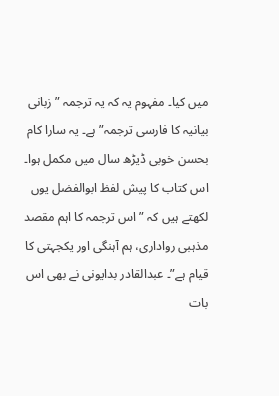میں کیا۔ مفہوم یہ کہ یہ ترجمہ ”زبانی بیانیہ کا فارسی ترجمہ” ہے۔ یہ سارا کام بحسن خوبی ڈیڑھ سال میں مکمل ہوا۔
اس کتاب کا پیش لفظ ابوالفضل یوں لکھتے ہیں کہ ” اس ترجمہ کا اہم مقصد مذہبی رواداری، ہم آہنگی اور یکجہتی کا قیام ہے”۔ عبدالقادر بدایونی نے بھی اس بات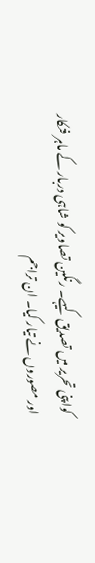کواپنی تحریر میں تصدیق کیہے۔ رنگین تصاویر کو شاہی دربار کے ماہر فنکار اور مصوروں نے تیار کیا۔ ان تراجم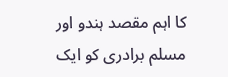کا اہم مقصد ہندو اور مسلم برادری کو ایک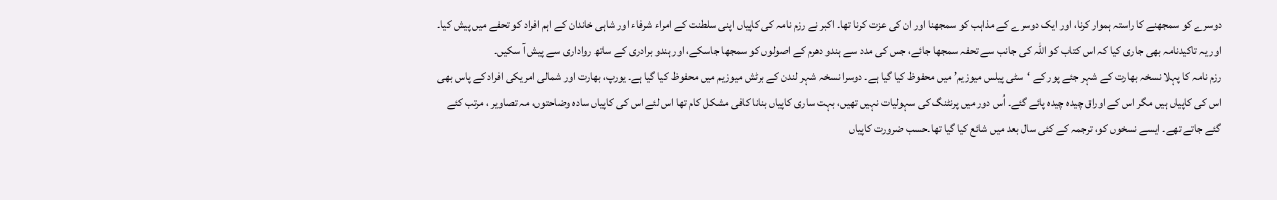دوسرے کو سمجھنے کا راستہ ہموار کرنا، اور ایک دوسرے کے مذاہب کو سمجھنا اور ان کی عزت کرنا تھا۔ اکبر نے رزم نامہ کی کاپیاں اپنی سلطنت کے امراء شرفاء اور شاہی خاندان کے اہم افراد کو تحفے میں پیش کیا۔ اور یہ تاکیدنامہ بھی جاری کیا کہ اس کتاب کو اللہ کی جانب سے تحفہ سمجھا جائے، جس کی مدد سے ہندو دھرم کے اصولوں کو سمجھا جاسکے، اور ہندو برادری کے ساتھ رواداری سے پیش آ سکیں۔
رزم نامہ کا پہلا نسخہ بھارت کے شہر جئے پور کے ‘سٹی پیلس میوزیم’ میں محفوظ کیا گیا ہے۔ دوسرا نسخہ شہر لندن کے برٹش میوزیم میں محفوظ کیا گیا ہے۔ یورپ، بھارت اور شمالی امریکی افراد کے پاس بھی اس کی کاپیاں ہیں مگر اس کے اوراق چیدہ چیدہ پائے گئے۔ اُس دور میں پرنٹنگ کی سہولیات نہیں تھیں، بہت ساری کاپیاں بنانا کافی مشکل کام تھا اس لئے اس کی کاپیاں سادہ وضاحتوں، مہ تصاویر ، مرتب کئے گئے جاتے تھے۔ ایسے نسخوں کو، ترجمہ کے کئی سال بعد میں شائع کیا گیا تھا۔حسب ضرورت کاپیاں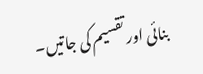بنائی اور تقسیم کی جاتیں۔